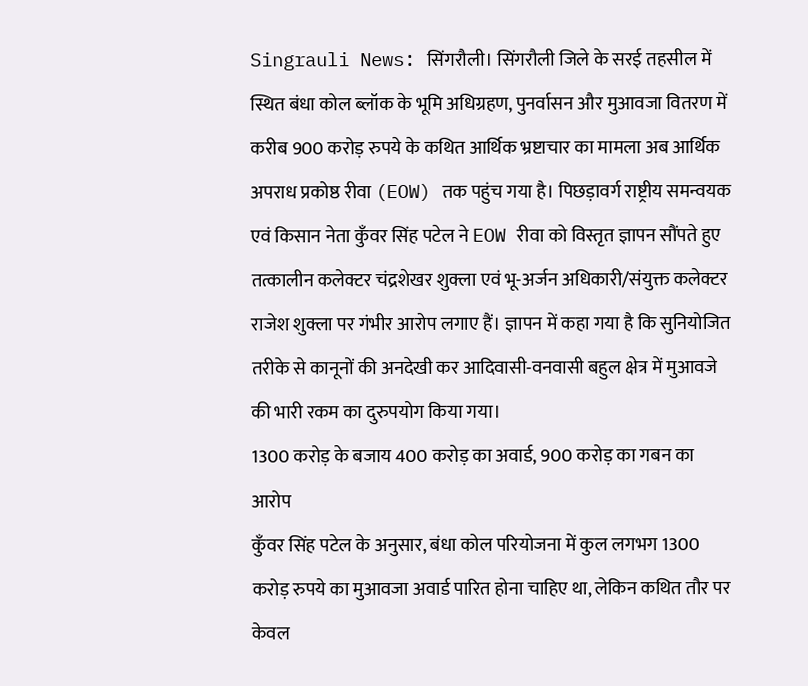Singrauli News: सिंगरौली। सिंगरौली जिले के सरई तहसील में स्थित बंधा कोल ब्लॉक के भूमि अधिग्रहण, पुनर्वासन और मुआवजा वितरण में करीब 900 करोड़ रुपये के कथित आर्थिक भ्रष्टाचार का मामला अब आर्थिक अपराध प्रकोष्ठ रीवा (EOW) तक पहुंच गया है। पिछड़ावर्ग राष्ट्रीय समन्वयक एवं किसान नेता कुँवर सिंह पटेल ने EOW रीवा को विस्तृत ज्ञापन सौंपते हुए तत्कालीन कलेक्टर चंद्रशेखर शुक्ला एवं भू-अर्जन अधिकारी/संयुक्त कलेक्टर राजेश शुक्ला पर गंभीर आरोप लगाए हैं। ज्ञापन में कहा गया है कि सुनियोजित तरीके से कानूनों की अनदेखी कर आदिवासी-वनवासी बहुल क्षेत्र में मुआवजे की भारी रकम का दुरुपयोग किया गया।
1300 करोड़ के बजाय 400 करोड़ का अवार्ड, 900 करोड़ का गबन का आरोप
कुँवर सिंह पटेल के अनुसार, बंधा कोल परियोजना में कुल लगभग 1300 करोड़ रुपये का मुआवजा अवार्ड पारित होना चाहिए था, लेकिन कथित तौर पर केवल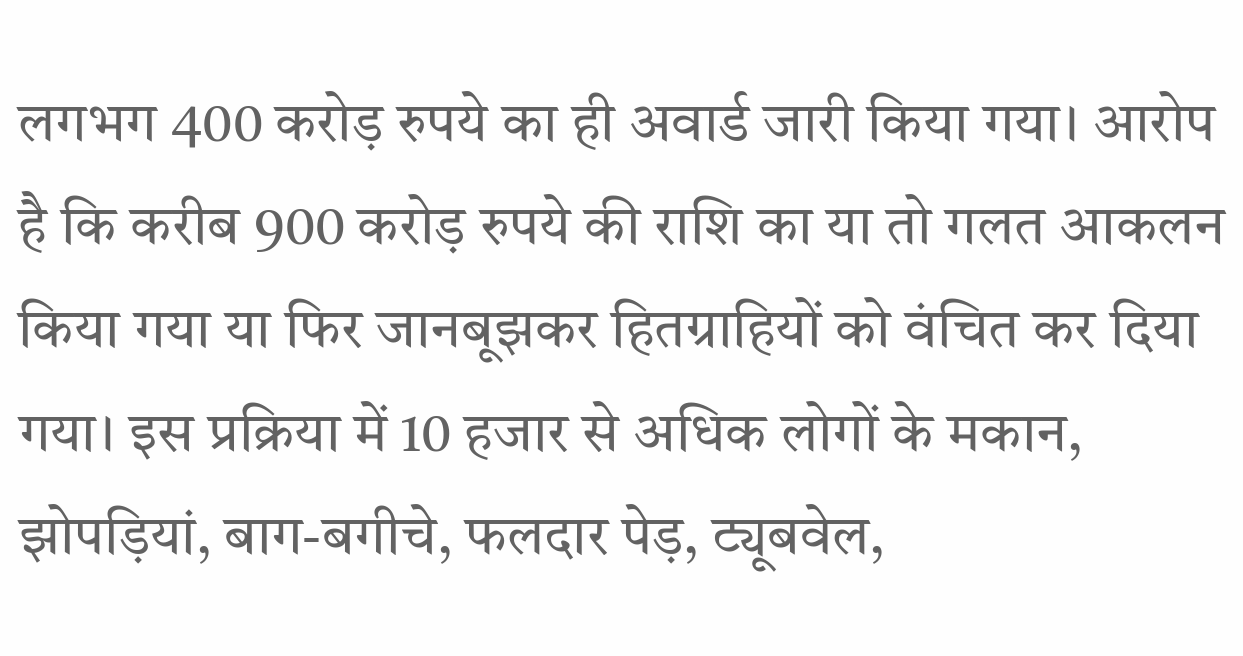लगभग 400 करोड़ रुपये का ही अवार्ड जारी किया गया। आरोप है कि करीब 900 करोड़ रुपये की राशि का या तो गलत आकलन किया गया या फिर जानबूझकर हितग्राहियों को वंचित कर दिया गया। इस प्रक्रिया में 10 हजार से अधिक लोगों के मकान, झोपड़ियां, बाग-बगीचे, फलदार पेड़, ट्यूबवेल,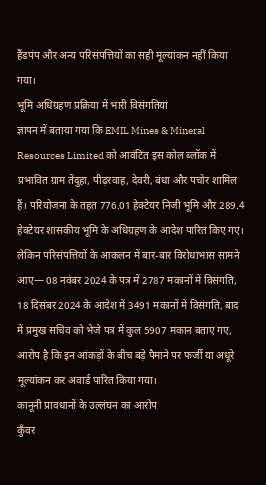हैंडपंप और अन्य परिसंपत्तियों का सही मूल्यांकन नहीं किया गया।
भूमि अधिग्रहण प्रक्रिया में भारी विसंगतियां
ज्ञापन में बताया गया कि EMIL Mines & Mineral Resources Limited को आवंटित इस कोल ब्लॉक में प्रभावित ग्राम तेंदुहा, पीढ़रवाह, देवरी, बंधा और पचोर शामिल हैं। परियोजना के तहत 776.01 हेक्टेयर निजी भूमि और 289.4 हेक्टेयर शासकीय भूमि के अधिग्रहण के आदेश पारित किए गए।
लेकिन परिसंपत्तियों के आकलन में बार-बार विरोधाभास सामने आए— 08 नवंबर 2024 के पत्र में 2787 मकानों में विसंगति, 18 दिसंबर 2024 के आदेश में 3491 मकानों में विसंगति, बाद में प्रमुख सचिव को भेजे पत्र में कुल 5907 मकान बताए गए, आरोप है कि इन आंकड़ों के बीच बड़े पैमाने पर फर्जी या अधूरे मूल्यांकन कर अवार्ड पारित किया गया।
कानूनी प्रावधानों के उल्लंघन का आरोप
कुँवर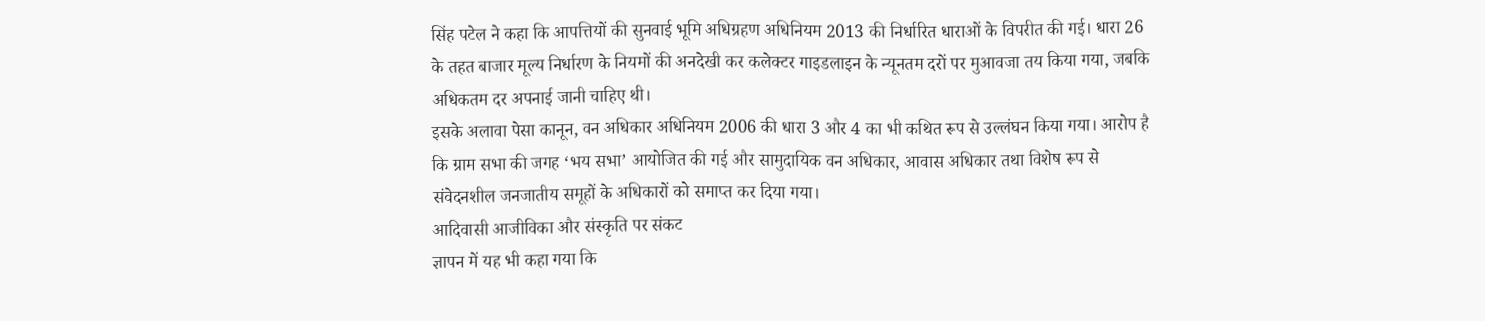सिंह पटेल ने कहा कि आपत्तियों की सुनवाई भूमि अधिग्रहण अधिनियम 2013 की निर्धारित धाराओं के विपरीत की गई। धारा 26 के तहत बाजार मूल्य निर्धारण के नियमों की अनदेखी कर कलेक्टर गाइडलाइन के न्यूनतम दरों पर मुआवजा तय किया गया, जबकि अधिकतम दर अपनाई जानी चाहिए थी।
इसके अलावा पेसा कानून, वन अधिकार अधिनियम 2006 की धारा 3 और 4 का भी कथित रूप से उल्लंघन किया गया। आरोप है कि ग्राम सभा की जगह ‘भय सभा’ आयोजित की गई और सामुदायिक वन अधिकार, आवास अधिकार तथा विशेष रूप से संवेदनशील जनजातीय समूहों के अधिकारों को समाप्त कर दिया गया।
आदिवासी आजीविका और संस्कृति पर संकट
ज्ञापन में यह भी कहा गया कि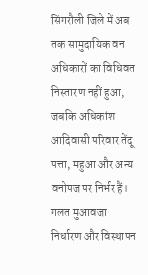सिंगरौली जिले में अब तक सामुदायिक वन अधिकारों का विधिवत निस्तारण नहीं हुआ, जबकि अधिकांश आदिवासी परिवार तेंदू पत्ता, महुआ और अन्य वनोपज पर निर्भर हैं। गलत मुआवजा निर्धारण और विस्थापन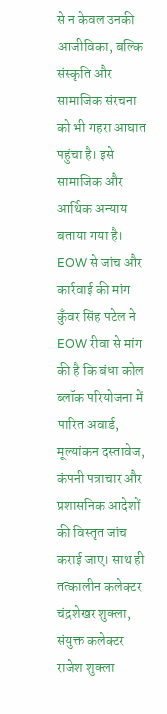से न केवल उनकी आजीविका, बल्कि संस्कृति और सामाजिक संरचना को भी गहरा आघात पहुंचा है। इसे सामाजिक और आर्थिक अन्याय बताया गया है।
EOW से जांच और कार्रवाई की मांग
कुँवर सिंह पटेल ने EOW रीवा से मांग की है कि बंधा कोल ब्लॉक परियोजना में पारित अवार्ड, मूल्यांकन दस्तावेज, कंपनी पत्राचार और प्रशासनिक आदेशों की विस्तृत जांच कराई जाए। साथ ही तत्कालीन कलेक्टर चंद्रशेखर शुक्ला, संयुक्त कलेक्टर राजेश शुक्ला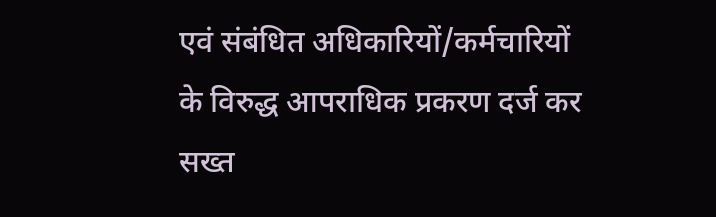एवं संबंधित अधिकारियों/कर्मचारियों के विरुद्ध आपराधिक प्रकरण दर्ज कर सख्त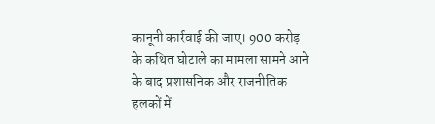कानूनी कार्रवाई की जाए। 900 करोड़ के कथित घोटाले का मामला सामने आने के बाद प्रशासनिक और राजनीतिक हलकों में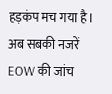हड़कंप मच गया है। अब सबकी नजरें EOW की जांच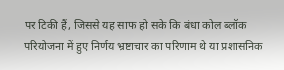पर टिकी हैं, जिससे यह साफ हो सके कि बंधा कोल ब्लॉक परियोजना में हुए निर्णय भ्रष्टाचार का परिणाम थे या प्रशासनिक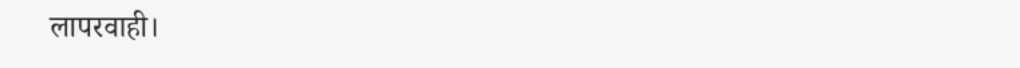लापरवाही।